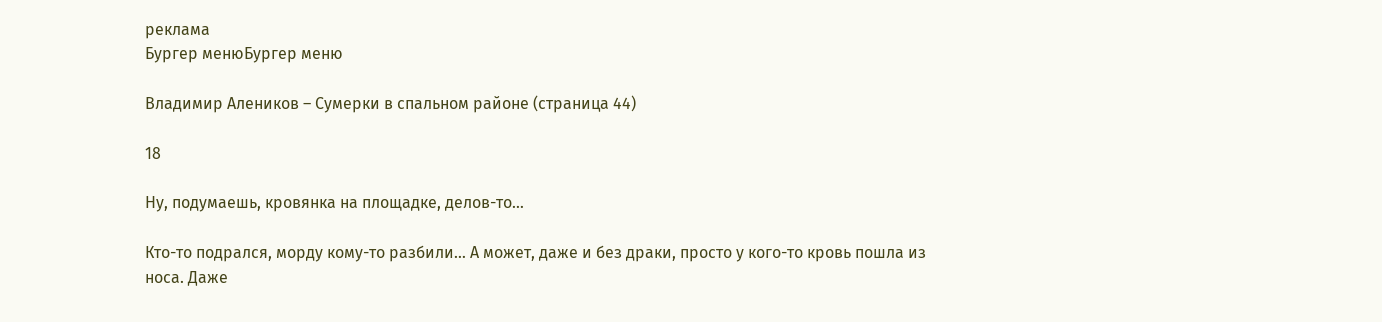реклама
Бургер менюБургер меню

Владимир Алеников – Сумерки в спальном районе (страница 44)

18

Ну, подумаешь, кровянка на площадке, делов-то…

Кто-то подрался, морду кому-то разбили… А может, даже и без драки, просто у кого-то кровь пошла из носа. Даже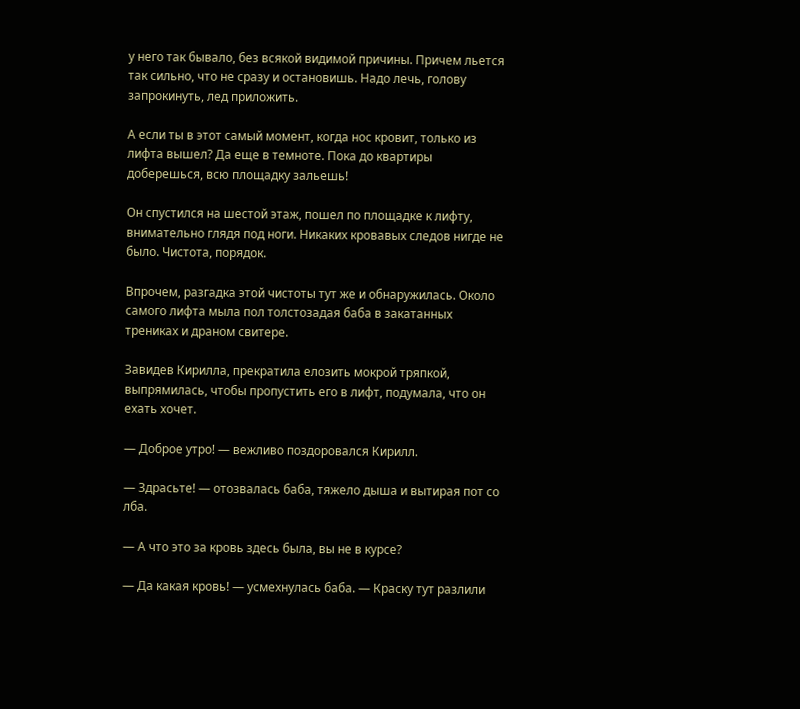у него так бывало, без всякой видимой причины. Причем льется так сильно, что не сразу и остановишь. Надо лечь, голову запрокинуть, лед приложить.

А если ты в этот самый момент, когда нос кровит, только из лифта вышел? Да еще в темноте. Пока до квартиры доберешься, всю площадку зальешь!

Он спустился на шестой этаж, пошел по площадке к лифту, внимательно глядя под ноги. Никаких кровавых следов нигде не было. Чистота, порядок.

Впрочем, разгадка этой чистоты тут же и обнаружилась. Около самого лифта мыла пол толстозадая баба в закатанных трениках и драном свитере.

Завидев Кирилла, прекратила елозить мокрой тряпкой, выпрямилась, чтобы пропустить его в лифт, подумала, что он ехать хочет.

— Доброе утро! — вежливо поздоровался Кирилл.

— Здрасьте! — отозвалась баба, тяжело дыша и вытирая пот со лба.

— А что это за кровь здесь была, вы не в курсе?

— Да какая кровь! — усмехнулась баба. — Краску тут разлили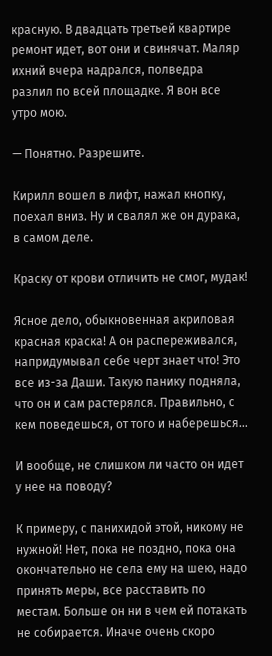красную. В двадцать третьей квартире ремонт идет, вот они и свинячат. Маляр ихний вчера надрался, полведра разлил по всей площадке. Я вон все утро мою.

— Понятно. Разрешите.

Кирилл вошел в лифт, нажал кнопку, поехал вниз. Ну и свалял же он дурака, в самом деле.

Краску от крови отличить не смог, мудак!

Ясное дело, обыкновенная акриловая красная краска! А он распереживался, напридумывал себе черт знает что! Это все из-за Даши. Такую панику подняла, что он и сам растерялся. Правильно, с кем поведешься, от того и наберешься…

И вообще, не слишком ли часто он идет у нее на поводу?

К примеру, с панихидой этой, никому не нужной! Нет, пока не поздно, пока она окончательно не села ему на шею, надо принять меры, все расставить по местам. Больше он ни в чем ей потакать не собирается. Иначе очень скоро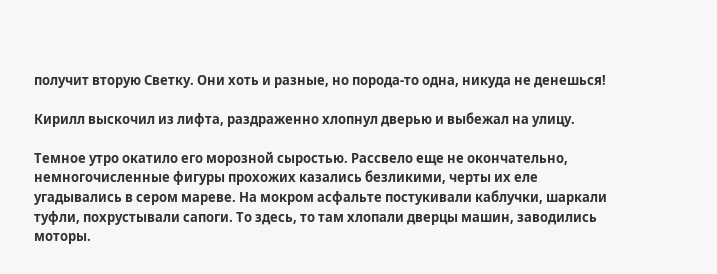получит вторую Светку. Они хоть и разные, но порода-то одна, никуда не денешься!

Кирилл выскочил из лифта, раздраженно хлопнул дверью и выбежал на улицу.

Темное утро окатило его морозной сыростью. Рассвело еще не окончательно, немногочисленные фигуры прохожих казались безликими, черты их еле угадывались в сером мареве. На мокром асфальте постукивали каблучки, шаркали туфли, похрустывали сапоги. То здесь, то там хлопали дверцы машин, заводились моторы.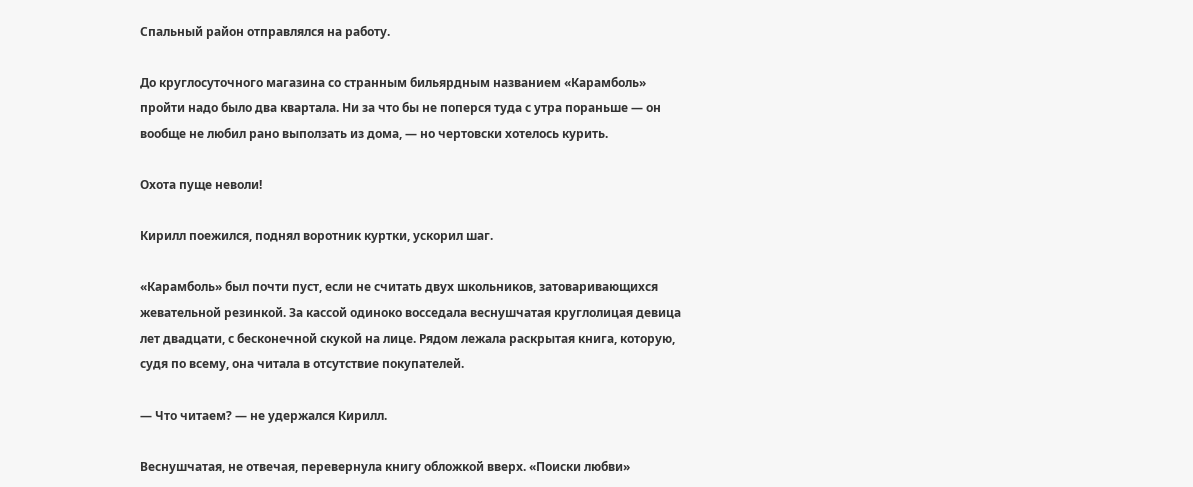Спальный район отправлялся на работу.

До круглосуточного магазина со странным бильярдным названием «Карамболь» пройти надо было два квартала. Ни за что бы не поперся туда с утра пораньше — он вообще не любил рано выползать из дома, — но чертовски хотелось курить.

Охота пуще неволи!

Кирилл поежился, поднял воротник куртки, ускорил шаг.

«Карамболь» был почти пуст, если не считать двух школьников, затоваривающихся жевательной резинкой. За кассой одиноко восседала веснушчатая круглолицая девица лет двадцати, с бесконечной скукой на лице. Рядом лежала раскрытая книга, которую, судя по всему, она читала в отсутствие покупателей.

— Что читаем? — не удержался Кирилл.

Веснушчатая, не отвечая, перевернула книгу обложкой вверх. «Поиски любви»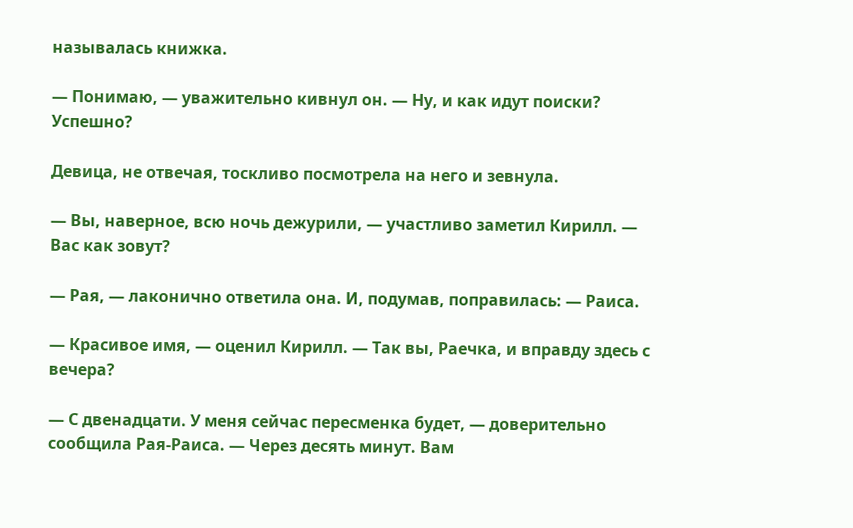называлась книжка.

— Понимаю, — уважительно кивнул он. — Ну, и как идут поиски? Успешно?

Девица, не отвечая, тоскливо посмотрела на него и зевнула.

— Вы, наверное, всю ночь дежурили, — участливо заметил Кирилл. — Вас как зовут?

— Рая, — лаконично ответила она. И, подумав, поправилась: — Раиса.

— Красивое имя, — оценил Кирилл. — Так вы, Раечка, и вправду здесь с вечера?

— С двенадцати. У меня сейчас пересменка будет, — доверительно сообщила Рая-Раиса. — Через десять минут. Вам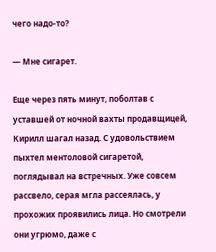чего надо-то?

— Мне сигарет.

Еще через пять минут, поболтав с уставшей от ночной вахты продавщицей, Кирилл шагал назад. С удовольствием пыхтел ментоловой сигаретой, поглядывал на встречных. Уже совсем рассвело, серая мгла рассеялась, у прохожих проявились лица. Но смотрели они угрюмо, даже с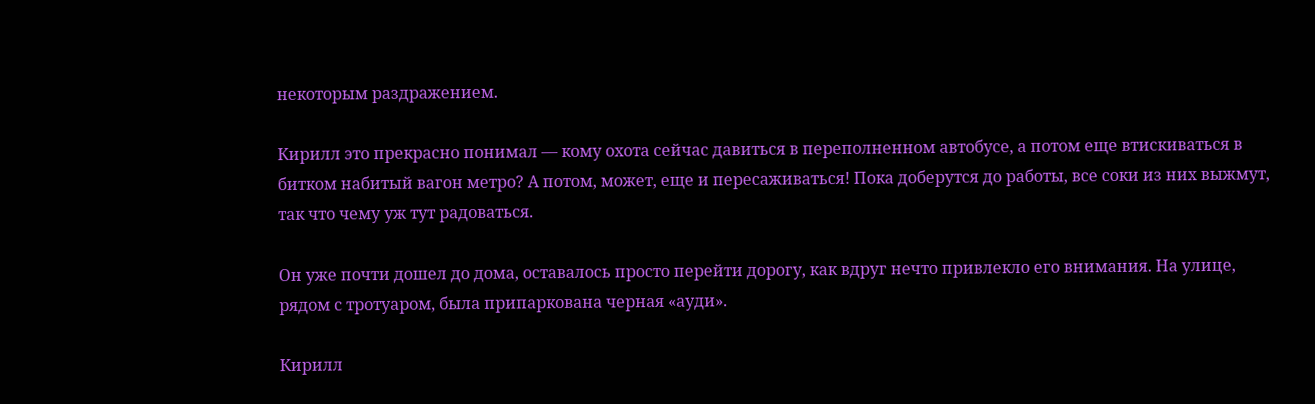некоторым раздражением.

Кирилл это прекрасно понимал — кому охота сейчас давиться в переполненном автобусе, а потом еще втискиваться в битком набитый вагон метро? А потом, может, еще и пересаживаться! Пока доберутся до работы, все соки из них выжмут, так что чему уж тут радоваться.

Он уже почти дошел до дома, оставалось просто перейти дорогу, как вдруг нечто привлекло его внимания. На улице, рядом с тротуаром, была припаркована черная «ауди».

Кирилл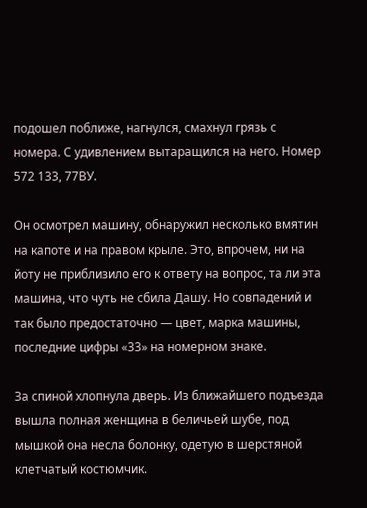подошел поближе, нагнулся, смахнул грязь с номера. С удивлением вытаращился на него. Номер 572 133, 77ВУ.

Он осмотрел машину, обнаружил несколько вмятин на капоте и на правом крыле. Это, впрочем, ни на йоту не приблизило его к ответу на вопрос, та ли эта машина, что чуть не сбила Дашу. Но совпадений и так было предостаточно — цвет, марка машины, последние цифры «33» на номерном знаке.

За спиной хлопнула дверь. Из ближайшего подъезда вышла полная женщина в беличьей шубе, под мышкой она несла болонку, одетую в шерстяной клетчатый костюмчик.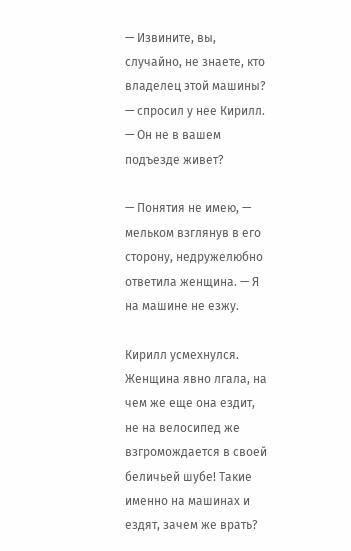— Извините, вы, случайно, не знаете, кто владелец этой машины? — спросил у нее Кирилл. — Он не в вашем подъезде живет?

— Понятия не имею, — мельком взглянув в его сторону, недружелюбно ответила женщина. — Я на машине не езжу.

Кирилл усмехнулся. Женщина явно лгала, на чем же еще она ездит, не на велосипед же взгромождается в своей беличьей шубе! Такие именно на машинах и ездят, зачем же врать?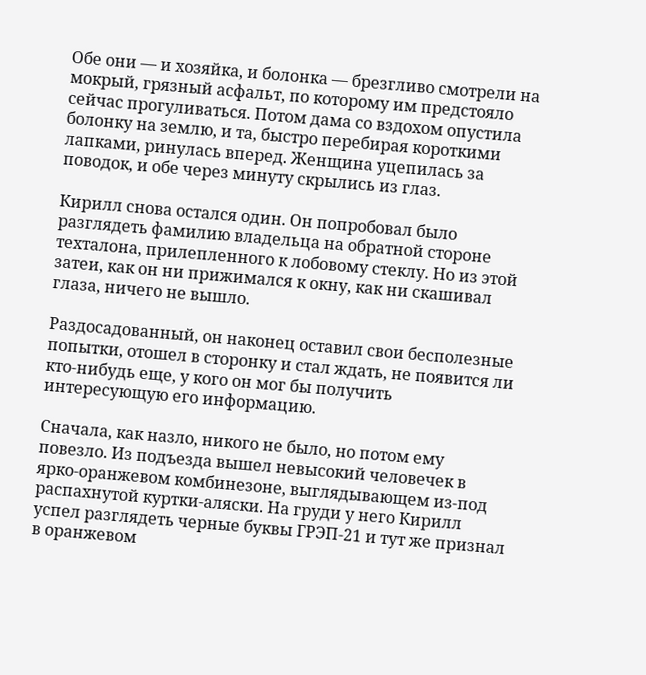Обе они — и хозяйка, и болонка — брезгливо смотрели на мокрый, грязный асфальт, по которому им предстояло сейчас прогуливаться. Потом дама со вздохом опустила болонку на землю, и та, быстро перебирая короткими лапками, ринулась вперед. Женщина уцепилась за поводок, и обе через минуту скрылись из глаз.

Кирилл снова остался один. Он попробовал было разглядеть фамилию владельца на обратной стороне техталона, прилепленного к лобовому стеклу. Но из этой затеи, как он ни прижимался к окну, как ни скашивал глаза, ничего не вышло.

Раздосадованный, он наконец оставил свои бесполезные попытки, отошел в сторонку и стал ждать, не появится ли кто-нибудь еще, у кого он мог бы получить интересующую его информацию.

Сначала, как назло, никого не было, но потом ему повезло. Из подъезда вышел невысокий человечек в ярко-оранжевом комбинезоне, выглядывающем из-под распахнутой куртки-аляски. На груди у него Кирилл успел разглядеть черные буквы ГРЭП-21 и тут же признал в оранжевом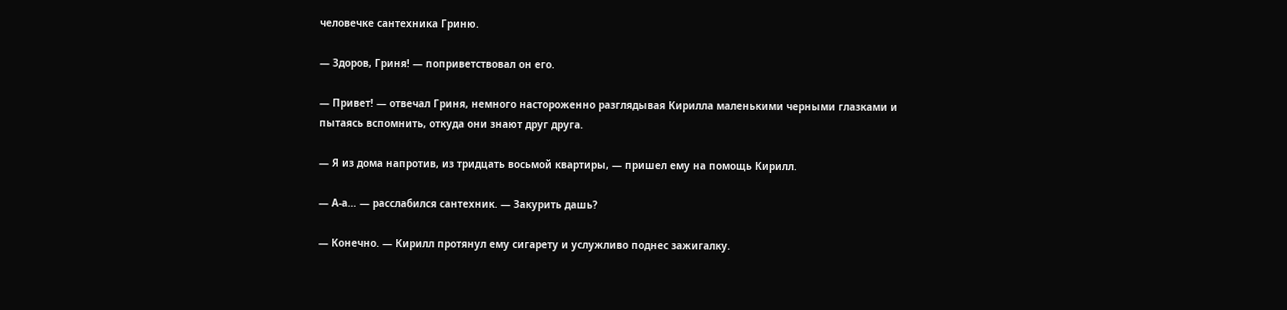человечке сантехника Гриню.

— Здоров, Гриня! — поприветствовал он его.

— Привет! — отвечал Гриня, немного настороженно разглядывая Кирилла маленькими черными глазками и пытаясь вспомнить, откуда они знают друг друга.

— Я из дома напротив, из тридцать восьмой квартиры, — пришел ему на помощь Кирилл.

— А-а… — расслабился сантехник. — Закурить дашь?

— Конечно. — Кирилл протянул ему сигарету и услужливо поднес зажигалку.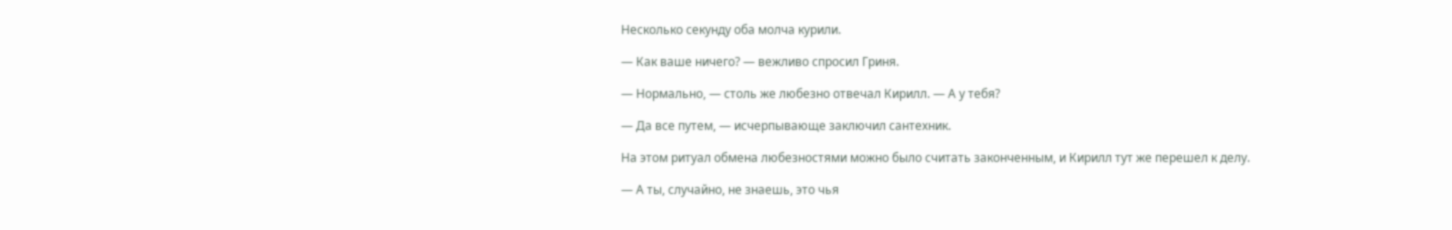Несколько секунду оба молча курили.

— Как ваше ничего? — вежливо спросил Гриня.

— Нормально, — столь же любезно отвечал Кирилл. — А у тебя?

— Да все путем, — исчерпывающе заключил сантехник.

На этом ритуал обмена любезностями можно было считать законченным, и Кирилл тут же перешел к делу.

— А ты, случайно, не знаешь, это чья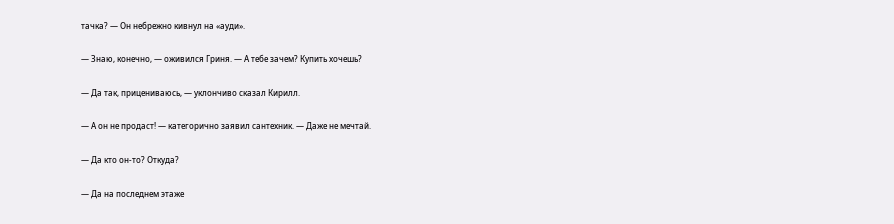тачка? — Он небрежно кивнул на «ауди».

— Знаю, конечно, — оживился Гриня. — А тебе зачем? Купить хочешь?

— Да так, прицениваюсь, — уклончиво сказал Кирилл.

— А он не продаст! — категорично заявил сантехник. — Даже не мечтай.

— Да кто он-то? Откуда?

— Да на последнем этаже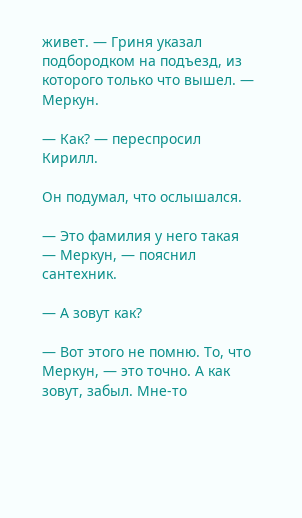живет. — Гриня указал подбородком на подъезд, из которого только что вышел. — Меркун.

— Как? — переспросил Кирилл.

Он подумал, что ослышался.

— Это фамилия у него такая — Меркун, — пояснил сантехник.

— А зовут как?

— Вот этого не помню. То, что Меркун, — это точно. А как зовут, забыл. Мне-то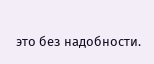это без надобности.